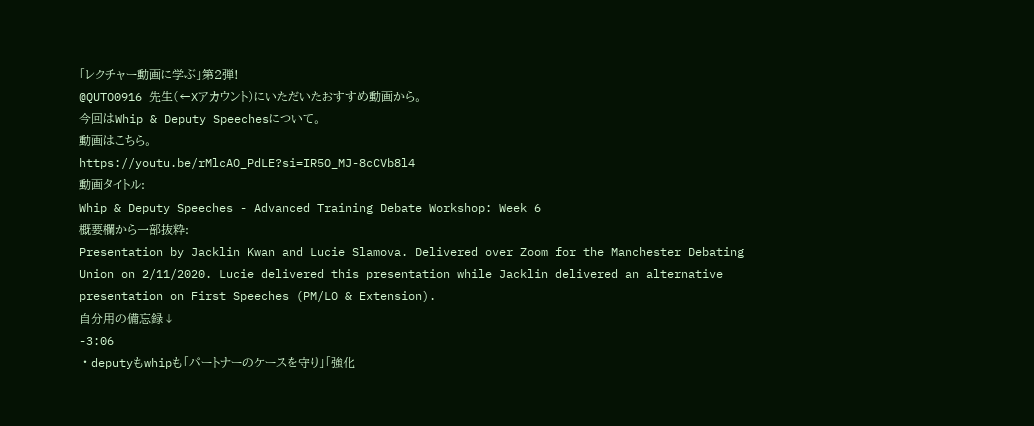「レクチャー動画に学ぶ」第2弾!
@QUTO0916 先生(←Xアカウント)にいただいたおすすめ動画から。
今回はWhip & Deputy Speechesについて。
動画はこちら。
https://youtu.be/rMlcAO_PdLE?si=IR5O_MJ-8cCVb8l4
動画タイトル:
Whip & Deputy Speeches - Advanced Training Debate Workshop: Week 6
概要欄から一部抜粋:
Presentation by Jacklin Kwan and Lucie Slamova. Delivered over Zoom for the Manchester Debating Union on 2/11/2020. Lucie delivered this presentation while Jacklin delivered an alternative presentation on First Speeches (PM/LO & Extension).
自分用の備忘録↓
-3:06
・deputyもwhipも「パートナーのケースを守り」「強化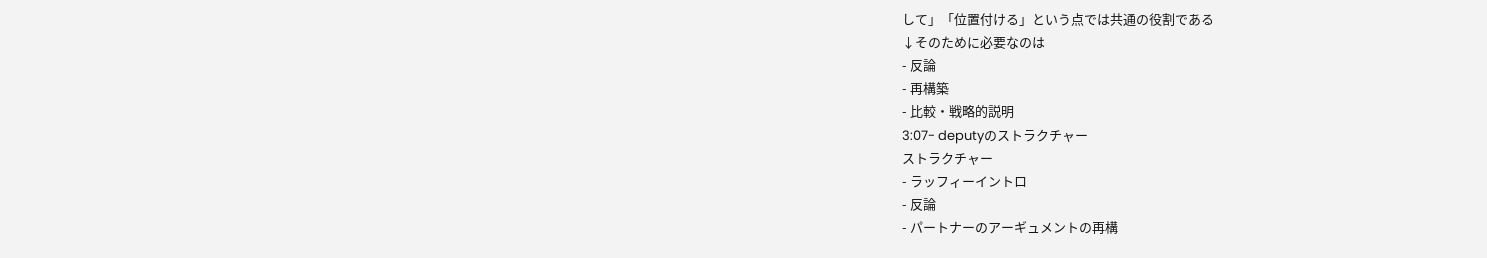して」「位置付ける」という点では共通の役割である
↓そのために必要なのは
- 反論
- 再構築
- 比較・戦略的説明
3:07- deputyのストラクチャー
ストラクチャー
- ラッフィーイントロ
- 反論
- パートナーのアーギュメントの再構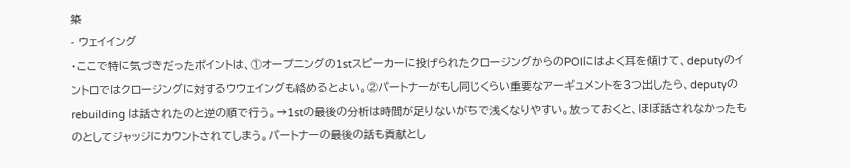築
- ウェイイング
・ここで特に気づきだったポイントは、①オープニングの1stスピーカーに投げられたクロージングからのPOIにはよく耳を傾けて、deputyのイントロではクロージングに対するウウェイングも絡めるとよい。②パートナーがもし同じくらい重要なアーギュメントを3つ出したら、deputyのrebuilding は話されたのと逆の順で行う。→1stの最後の分析は時間が足りないがちで浅くなりやすい。放っておくと、ほぼ話されなかったものとしてジャッジにカウントされてしまう。パートナーの最後の話も貢献とし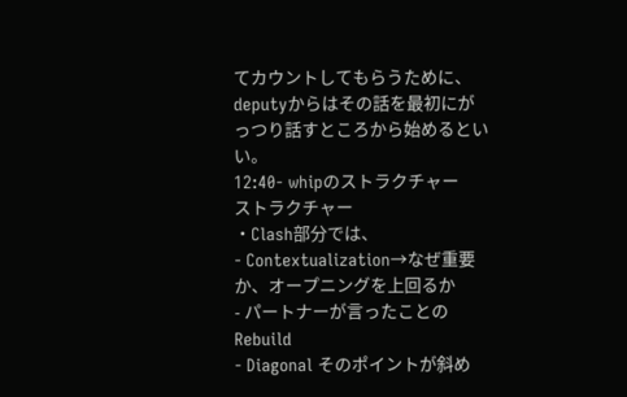てカウントしてもらうために、deputyからはその話を最初にがっつり話すところから始めるといい。
12:40- whipのストラクチャー
ストラクチャー
・Clash部分では、
- Contextualization→なぜ重要か、オープニングを上回るか
- パートナーが言ったことのRebuild
- Diagonal そのポイントが斜め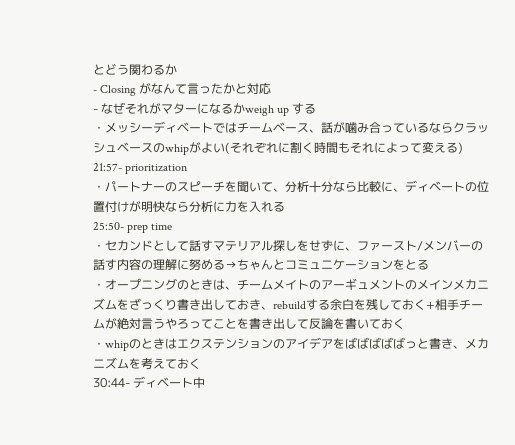とどう関わるか
- Closing がなんて言ったかと対応
- なぜそれがマターになるかweigh up する
・メッシーディベートではチームベース、話が噛み合っているならクラッシュベースのwhipがよい(それぞれに割く時間もそれによって変える)
21:57- prioritization
・パートナーのスピーチを聞いて、分析十分なら比較に、ディベートの位置付けが明快なら分析に力を入れる
25:50- prep time
・セカンドとして話すマテリアル探しをせずに、ファースト/メンバーの話す内容の理解に努める→ちゃんとコミュニケーションをとる
・オープニングのときは、チームメイトのアーギュメントのメインメカニズムをざっくり書き出しておき、rebuildする余白を残しておく+相手チームが絶対言うやろってことを書き出して反論を書いておく
・whipのときはエクステンションのアイデアをばばばばばっと書き、メカニズムを考えておく
30:44- ディベート中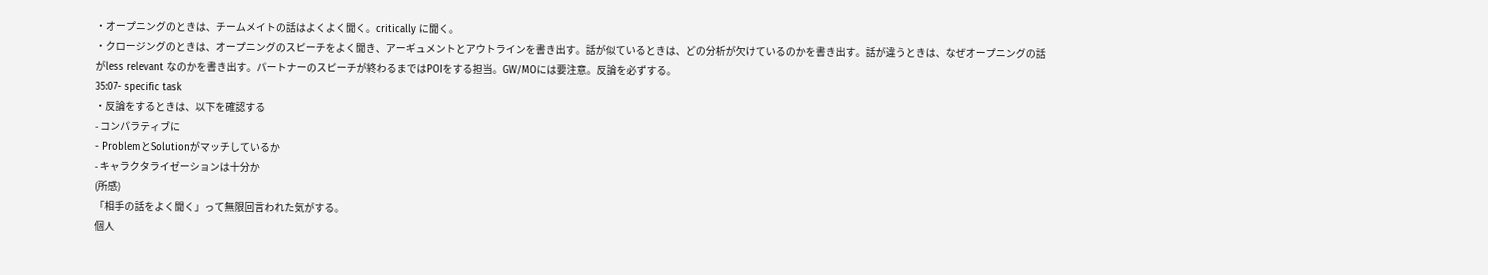・オープニングのときは、チームメイトの話はよくよく聞く。critically に聞く。
・クロージングのときは、オープニングのスピーチをよく聞き、アーギュメントとアウトラインを書き出す。話が似ているときは、どの分析が欠けているのかを書き出す。話が違うときは、なぜオープニングの話がless relevant なのかを書き出す。パートナーのスピーチが終わるまではPOIをする担当。GW/MOには要注意。反論を必ずする。
35:07- specific task
・反論をするときは、以下を確認する
- コンパラティブに
- ProblemとSolutionがマッチしているか
- キャラクタライゼーションは十分か
(所感)
「相手の話をよく聞く」って無限回言われた気がする。
個人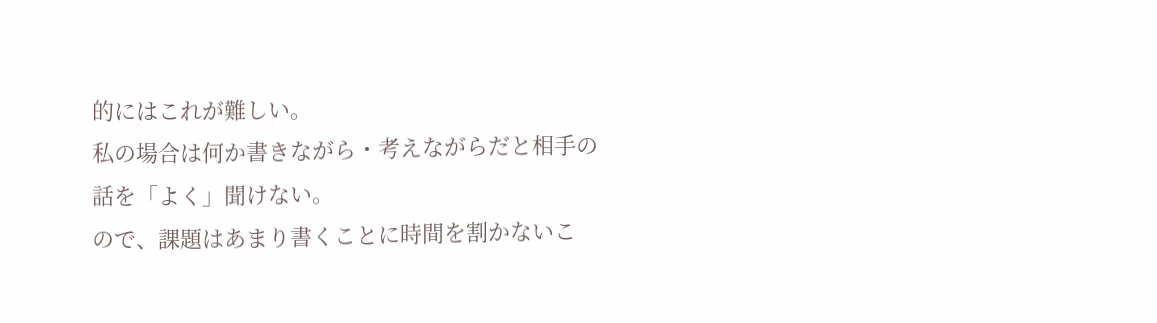的にはこれが難しい。
私の場合は何か書きながら・考えながらだと相手の話を「よく」聞けない。
ので、課題はあまり書くことに時間を割かないこ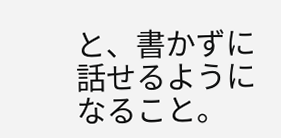と、書かずに話せるようになること。